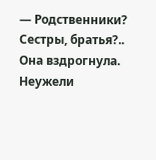— Родственники? Сестры, братья?..
Она вздрогнула. Неужели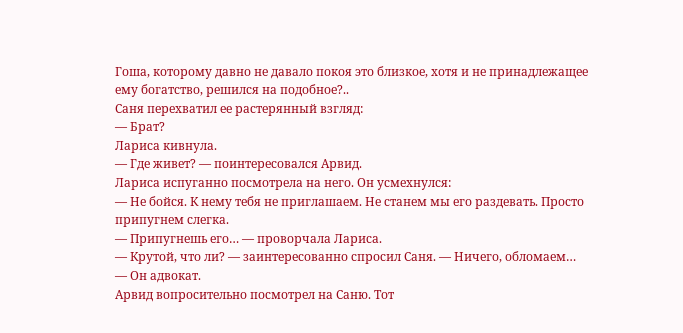Гоша, которому давно не давало покоя это близкое, хотя и не принадлежащее ему богатство, решился на подобное?..
Саня перехватил ее растерянный взгляд:
— Брат?
Лариса кивнула.
— Где живет? — поинтересовался Арвид.
Лариса испуганно посмотрела на него. Он усмехнулся:
— Не бойся. К нему тебя не приглашаем. Не станем мы его раздевать. Просто припугнем слегка.
— Припугнешь его… — проворчала Лариса.
— Крутой, что ли? — заинтересованно спросил Саня. — Ничего, обломаем…
— Он адвокат.
Арвид вопросительно посмотрел на Саню. Тот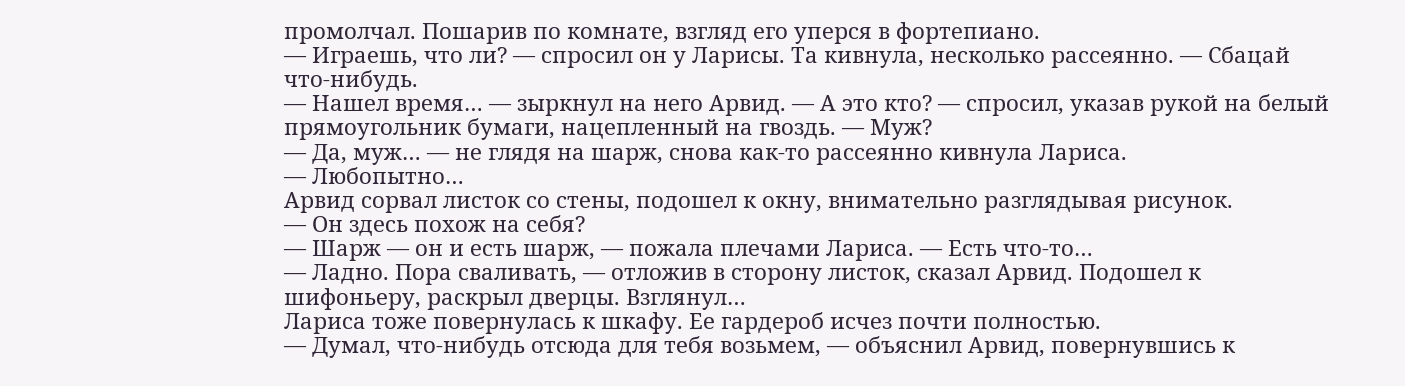промолчал. Пошарив по комнате, взгляд его уперся в фортепиано.
— Играешь, что ли? — спросил он у Ларисы. Та кивнула, несколько рассеянно. — Сбацай что-нибудь.
— Нашел время… — зыркнул на него Арвид. — А это кто? — спросил, указав рукой на белый прямоугольник бумаги, нацепленный на гвоздь. — Муж?
— Да, муж… — не глядя на шарж, снова как-то рассеянно кивнула Лариса.
— Любопытно…
Арвид сорвал листок со стены, подошел к окну, внимательно разглядывая рисунок.
— Он здесь похож на себя?
— Шарж — он и есть шарж, — пожала плечами Лариса. — Есть что-то…
— Ладно. Пора сваливать, — отложив в сторону листок, сказал Арвид. Подошел к шифоньеру, раскрыл дверцы. Взглянул…
Лариса тоже повернулась к шкафу. Ее гардероб исчез почти полностью.
— Думал, что-нибудь отсюда для тебя возьмем, — объяснил Арвид, повернувшись к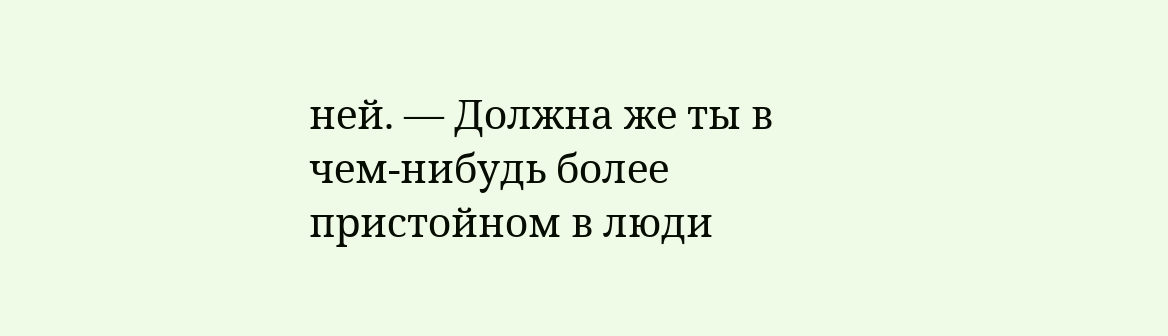ней. — Должна же ты в чем-нибудь более пристойном в люди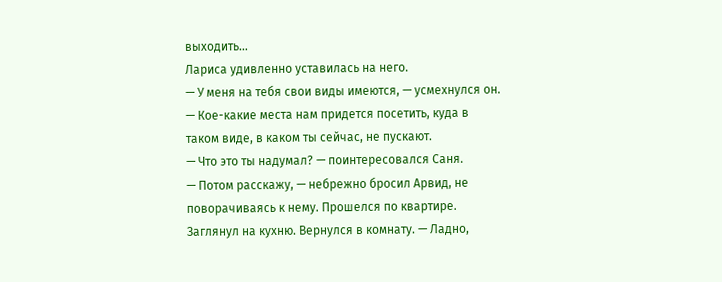выходить…
Лариса удивленно уставилась на него.
— У меня на тебя свои виды имеются, — усмехнулся он. — Кое-какие места нам придется посетить, куда в таком виде, в каком ты сейчас, не пускают.
— Что это ты надумал? — поинтересовался Саня.
— Потом расскажу, — небрежно бросил Арвид, не поворачиваясь к нему. Прошелся по квартире. Заглянул на кухню. Вернулся в комнату. — Ладно,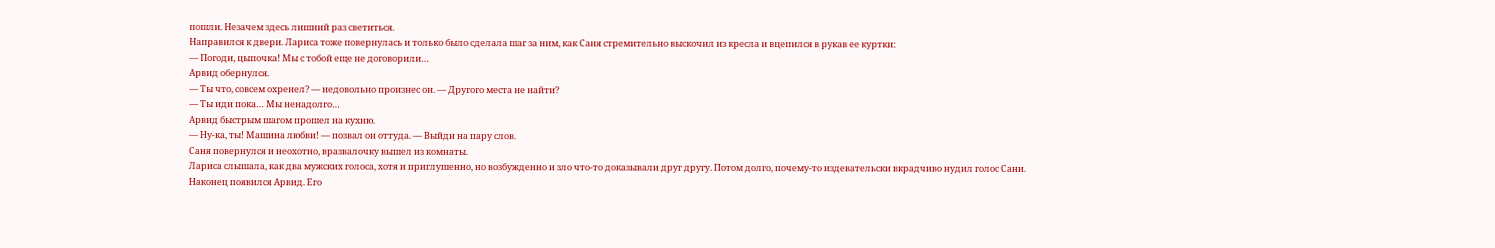пошли. Незачем здесь лишний раз светиться.
Направился к двери. Лариса тоже повернулась и только было сделала шаг за ним, как Саня стремительно выскочил из кресла и вцепился в рукав ее куртки:
— Погоди, цыпочка! Мы с тобой еще не договорили…
Арвид обернулся.
— Ты что, совсем охренел? — недовольно произнес он. — Другого места не найти?
— Ты иди пока… Мы ненадолго…
Арвид быстрым шагом прошел на кухню.
— Ну-ка, ты! Машина любви! — позвал он оттуда. — Выйди на пару слов.
Саня повернулся и неохотно, вразвалочку вышел из комнаты.
Лариса слышала, как два мужских голоса, хотя и приглушенно, но возбужденно и зло что-то доказывали друг другу. Потом долго, почему-то издевательски вкрадчиво нудил голос Сани.
Наконец появился Арвид. Его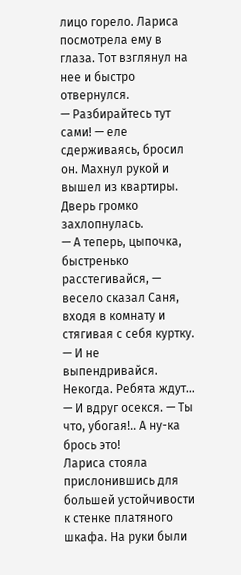лицо горело. Лариса посмотрела ему в глаза. Тот взглянул на нее и быстро отвернулся.
— Разбирайтесь тут сами! — еле сдерживаясь, бросил он. Махнул рукой и вышел из квартиры.
Дверь громко захлопнулась.
— А теперь, цыпочка, быстренько расстегивайся, — весело сказал Саня, входя в комнату и стягивая с себя куртку. — И не выпендривайся. Некогда. Ребята ждут… — И вдруг осекся. — Ты что, убогая!.. А ну-ка брось это!
Лариса стояла прислонившись для большей устойчивости к стенке платяного шкафа. На руки были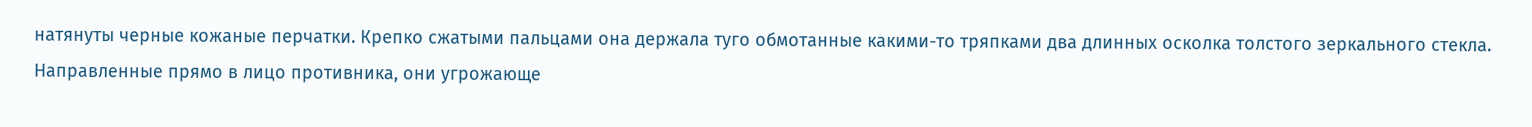натянуты черные кожаные перчатки. Крепко сжатыми пальцами она держала туго обмотанные какими-то тряпками два длинных осколка толстого зеркального стекла.
Направленные прямо в лицо противника, они угрожающе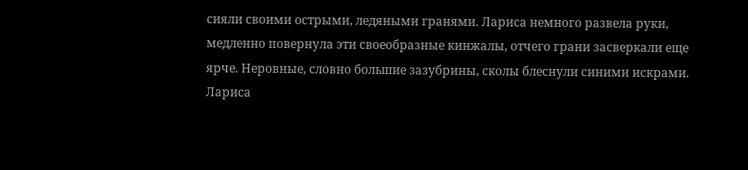сияли своими острыми, ледяными гранями. Лариса немного развела руки, медленно повернула эти своеобразные кинжалы, отчего грани засверкали еще ярче. Неровные, словно большие зазубрины, сколы блеснули синими искрами.
Лариса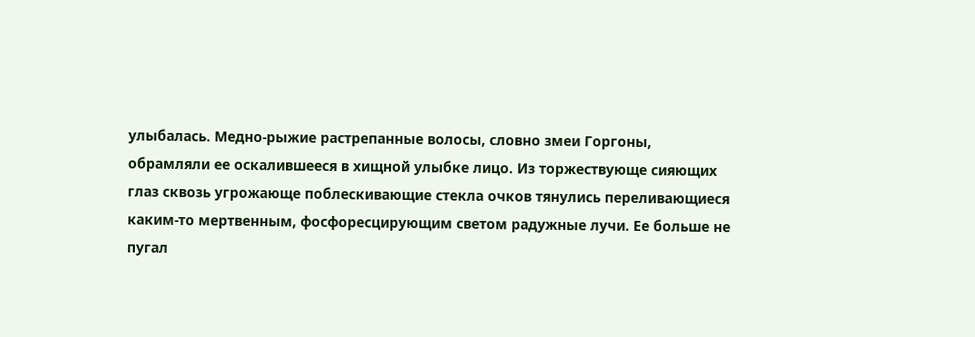улыбалась. Медно-рыжие растрепанные волосы, словно змеи Горгоны, обрамляли ее оскалившееся в хищной улыбке лицо. Из торжествующе сияющих глаз сквозь угрожающе поблескивающие стекла очков тянулись переливающиеся каким-то мертвенным, фосфоресцирующим светом радужные лучи. Ее больше не пугал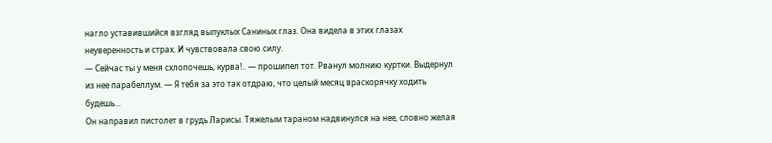нагло уставившийся взгляд выпуклых Саниных глаз. Она видела в этих глазах неуверенность и страх. И чувствовала свою силу.
— Сейчас ты у меня схлопочешь, курва!.. — прошипел тот. Рванул молнию куртки. Выдернул из нее парабеллум. — Я тебя за это так отдраю, что целый месяц враскорячку ходить будешь…
Он направил пистолет в грудь Ларисы. Тяжелым тараном надвинулся на нее, словно желая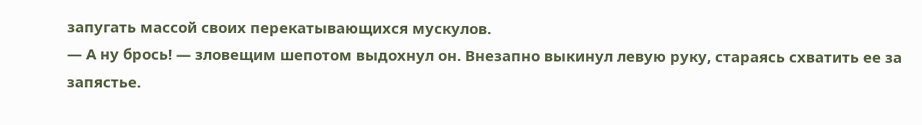запугать массой своих перекатывающихся мускулов.
— А ну брось! — зловещим шепотом выдохнул он. Внезапно выкинул левую руку, стараясь схватить ее за запястье.